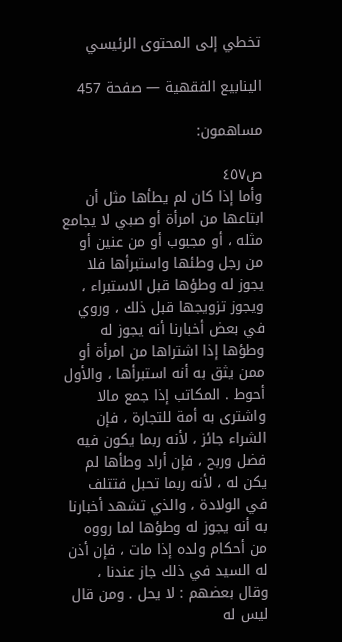تخطي إلى المحتوى الرئيسي

الينابيع الفقهية — صفحة 457

مساهمون:

ص٤٥٧
وأما إذا كان لم يطأها مثل أن ابتاعها من امرأة أو صبي لا يجامع مثله ، أو مجبوب أو من عنين أو من رجل وطئها واستبرأها فلا يجوز له وطؤها قبل الاستبراء ، ويجوز تزويجها قبل ذلك ، وروي في بعض أخبارنا أنه يجوز له وطؤها إذا اشتراها من امرأة أو ممن يثق به أنه استبرأها ، والأول أحوط . المكاتب إذا جمع مالا واشترى به أمة للتجارة ، فإن الشراء جائز ، لأنه ربما يكون فيه فضل وربح ، فإن أراد وطأها لم يكن له ، لأنه ربما تحبل فتتلف في الولادة ، والذي تشهد أخبارنا به أنه يجوز له وطؤها لما رووه من أحكام ولده إذا مات ، فإن أذن له السيد في ذلك جاز عندنا ، وقال بعضهم : لا يحل . ومن قال ليس له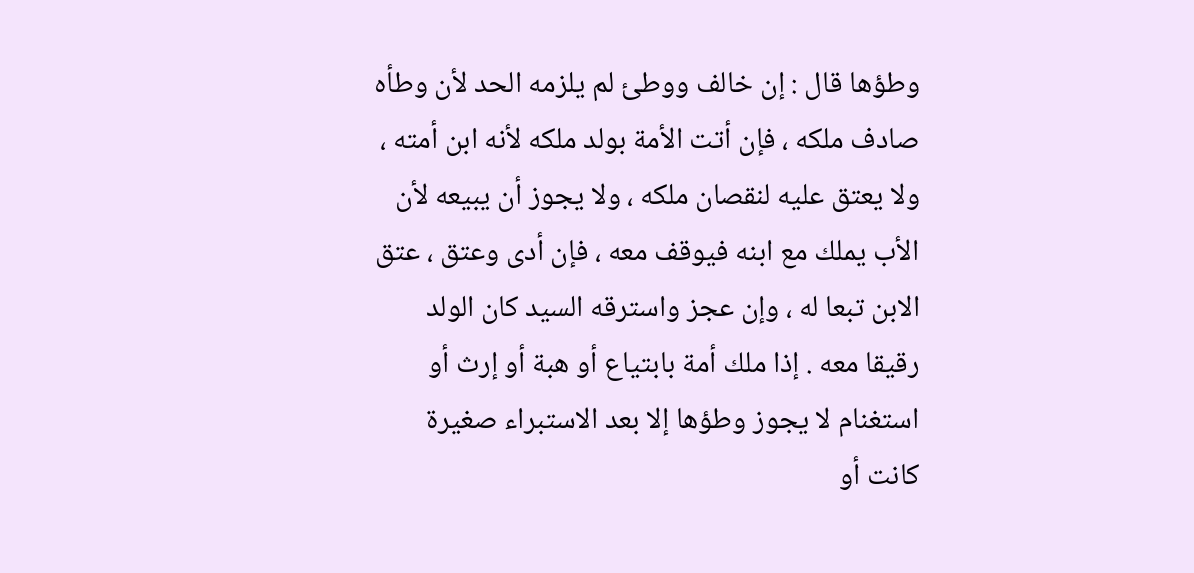وطؤها قال : إن خالف ووطئ لم يلزمه الحد لأن وطأه صادف ملكه ، فإن أتت الأمة بولد ملكه لأنه ابن أمته ، ولا يعتق عليه لنقصان ملكه ، ولا يجوز أن يبيعه لأن الأب يملك مع ابنه فيوقف معه ، فإن أدى وعتق ، عتق الابن تبعا له ، وإن عجز واسترقه السيد كان الولد رقيقا معه . إذا ملك أمة بابتياع أو هبة أو إرث أو استغنام لا يجوز وطؤها إلا بعد الاستبراء صغيرة كانت أو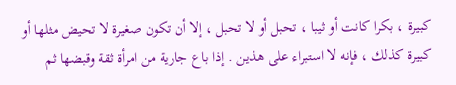كبيرة ، بكرا كانت أو ثيبا ، تحبل أو لا تحبل ، إلا أن تكون صغيرة لا تحيض مثلها أو كبيرة كذلك ، فإنه لا استبراء على هذين . إذا باع جارية من امرأة ثقة وقبضها ثم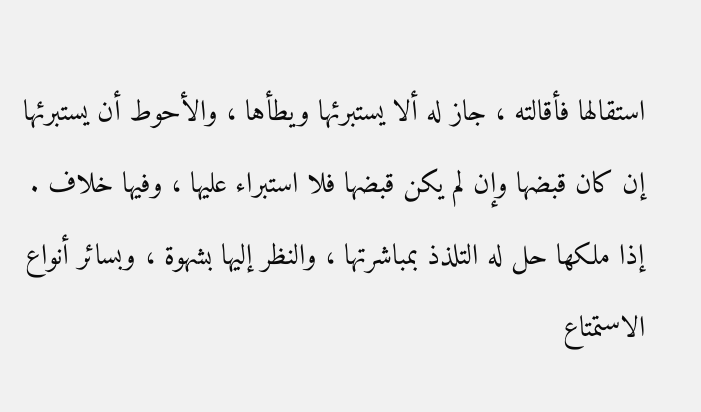استقالها فأقالته ، جاز له ألا يستبرئها ويطأها ، والأحوط أن يستبرئها إن كان قبضها وإن لم يكن قبضها فلا استبراء عليها ، وفيها خلاف . إذا ملكها حل له التلذذ بمباشرتها ، والنظر إليها بشهوة ، وبسائر أنواع الاستمتاع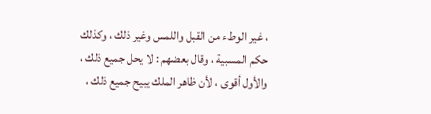، غير الوطء من القبل واللمس وغير ذلك ، وكذلك حكم المسبية ، وقال بعضهم : لا يحل جميع ذلك ، والأول أقوى ، لأن ظاهر الملك يبيح جميع ذلك ،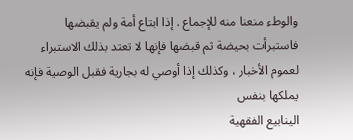والوطء منعنا منه للإجماع . إذا ابتاع أمة ولم يقبضها فاستبرأت بحيضة ثم قبضها فإنها لا تعتد بذلك الاستبراء لعموم الأخبار ، وكذلك إذا أوصي له بجارية فقبل الوصية فإنه يملكها بنفس
الينابيع الفقهية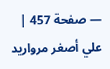— صفحة 457 | علي أصغر مرواريد